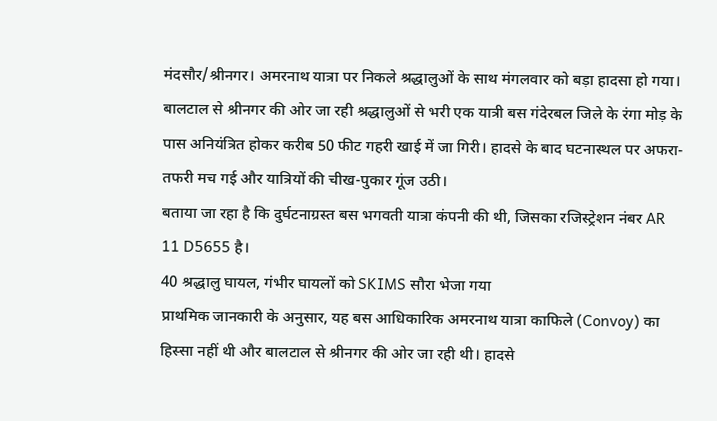मंदसौर/श्रीनगर। अमरनाथ यात्रा पर निकले श्रद्धालुओं के साथ मंगलवार को बड़ा हादसा हो गया। बालटाल से श्रीनगर की ओर जा रही श्रद्धालुओं से भरी एक यात्री बस गंदेरबल जिले के रंगा मोड़ के पास अनियंत्रित होकर करीब 50 फीट गहरी खाई में जा गिरी। हादसे के बाद घटनास्थल पर अफरा-तफरी मच गई और यात्रियों की चीख-पुकार गूंज उठी।
बताया जा रहा है कि दुर्घटनाग्रस्त बस भगवती यात्रा कंपनी की थी, जिसका रजिस्ट्रेशन नंबर AR 11 D5655 है।
40 श्रद्धालु घायल, गंभीर घायलों को SKIMS सौरा भेजा गया
प्राथमिक जानकारी के अनुसार, यह बस आधिकारिक अमरनाथ यात्रा काफिले (Convoy) का हिस्सा नहीं थी और बालटाल से श्रीनगर की ओर जा रही थी। हादसे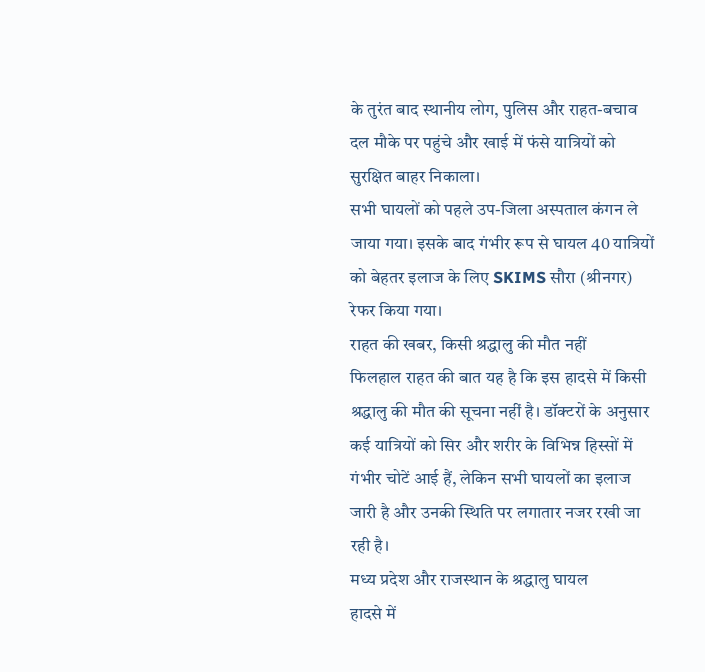के तुरंत बाद स्थानीय लोग, पुलिस और राहत-बचाव दल मौके पर पहुंचे और खाई में फंसे यात्रियों को सुरक्षित बाहर निकाला।
सभी घायलों को पहले उप-जिला अस्पताल कंगन ले जाया गया। इसके बाद गंभीर रूप से घायल 40 यात्रियों को बेहतर इलाज के लिए SKIMS सौरा (श्रीनगर) रेफर किया गया।
राहत की खबर, किसी श्रद्धालु की मौत नहीं
फिलहाल राहत की बात यह है कि इस हादसे में किसी श्रद्धालु की मौत की सूचना नहीं है। डॉक्टरों के अनुसार कई यात्रियों को सिर और शरीर के विभिन्न हिस्सों में गंभीर चोटें आई हैं, लेकिन सभी घायलों का इलाज जारी है और उनकी स्थिति पर लगातार नजर रखी जा रही है।
मध्य प्रदेश और राजस्थान के श्रद्धालु घायल
हादसे में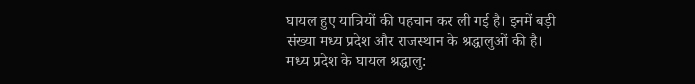घायल हुए यात्रियों की पहचान कर ली गई है। इनमें बड़ी संख्या मध्य प्रदेश और राजस्थान के श्रद्धालुओं की है।
मध्य प्रदेश के घायल श्रद्धालु: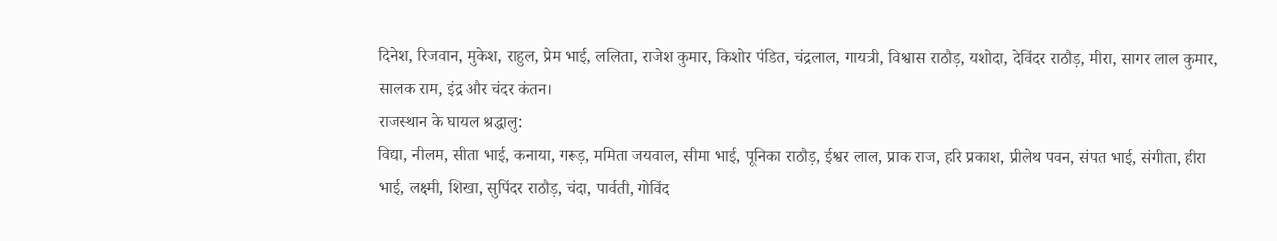दिनेश, रिजवान, मुकेश, राहुल, प्रेम भाई, ललिता, राजेश कुमार, किशोर पंडित, चंद्रलाल, गायत्री, विश्वास राठौड़, यशोदा, देविंदर राठौड़, मीरा, सागर लाल कुमार, सालक राम, इंद्र और चंदर कंतन।
राजस्थान के घायल श्रद्धालु:
विद्या, नीलम, सीता भाई, कनाया, गरूड़, ममिता जयवाल, सीमा भाई, पूनिका राठौड़, ईश्वर लाल, प्राक राज, हरि प्रकाश, प्रीलेथ पवन, संपत भाई, संगीता, हीरा भाई, लक्ष्मी, शिखा, सुपिंदर राठौड़, चंदा, पार्वती, गोविंद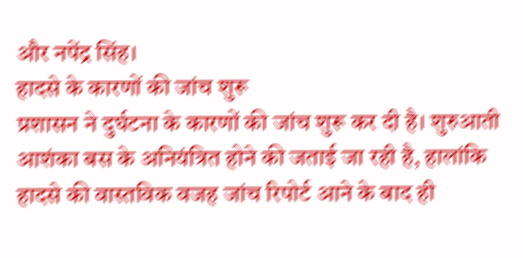और नपेंद्र सिंह।
हादसे के कारणों की जांच शुरू
प्रशासन ने दुर्घटना के कारणों की जांच शुरू कर दी है। शुरुआती आशंका बस के अनियंत्रित होने की जताई जा रही है, हालांकि हादसे की वास्तविक वजह जांच रिपोर्ट आने के बाद ही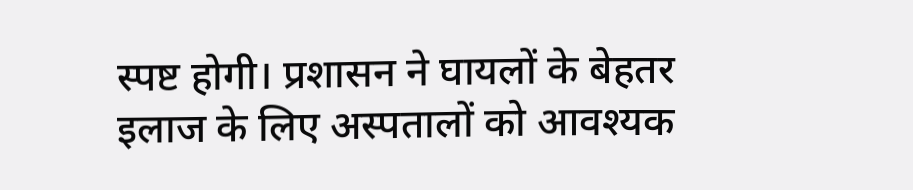स्पष्ट होगी। प्रशासन ने घायलों के बेहतर इलाज के लिए अस्पतालों को आवश्यक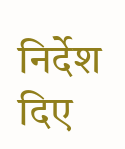निर्देश दिए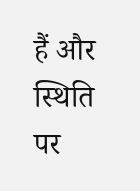हैं और स्थिति पर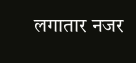लगातार नजर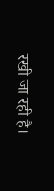रखी जा रही है।